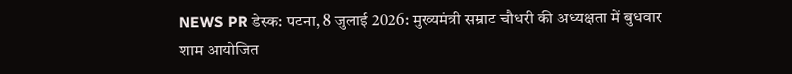NEWS PR डेस्क: पटना, 8 जुलाई 2026: मुख्यमंत्री सम्राट चौधरी की अध्यक्षता में बुधवार शाम आयोजित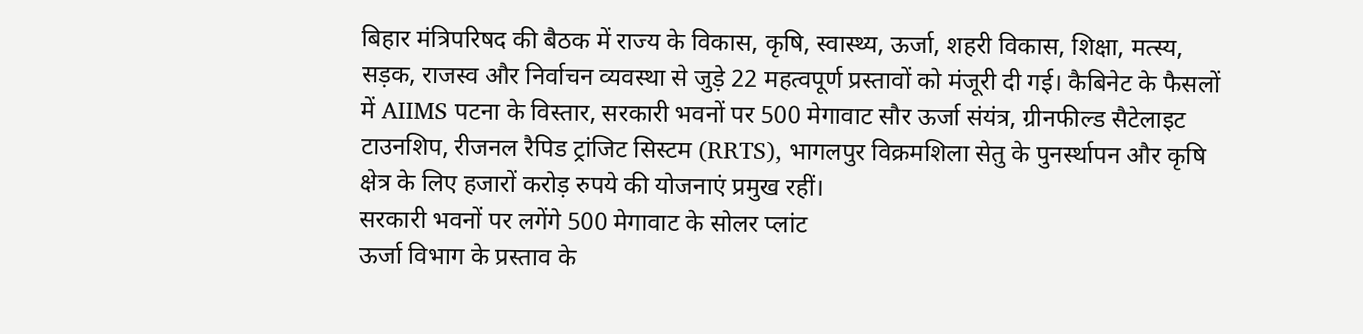बिहार मंत्रिपरिषद की बैठक में राज्य के विकास, कृषि, स्वास्थ्य, ऊर्जा, शहरी विकास, शिक्षा, मत्स्य, सड़क, राजस्व और निर्वाचन व्यवस्था से जुड़े 22 महत्वपूर्ण प्रस्तावों को मंजूरी दी गई। कैबिनेट के फैसलों में AIIMS पटना के विस्तार, सरकारी भवनों पर 500 मेगावाट सौर ऊर्जा संयंत्र, ग्रीनफील्ड सैटेलाइट टाउनशिप, रीजनल रैपिड ट्रांजिट सिस्टम (RRTS), भागलपुर विक्रमशिला सेतु के पुनर्स्थापन और कृषि क्षेत्र के लिए हजारों करोड़ रुपये की योजनाएं प्रमुख रहीं।
सरकारी भवनों पर लगेंगे 500 मेगावाट के सोलर प्लांट
ऊर्जा विभाग के प्रस्ताव के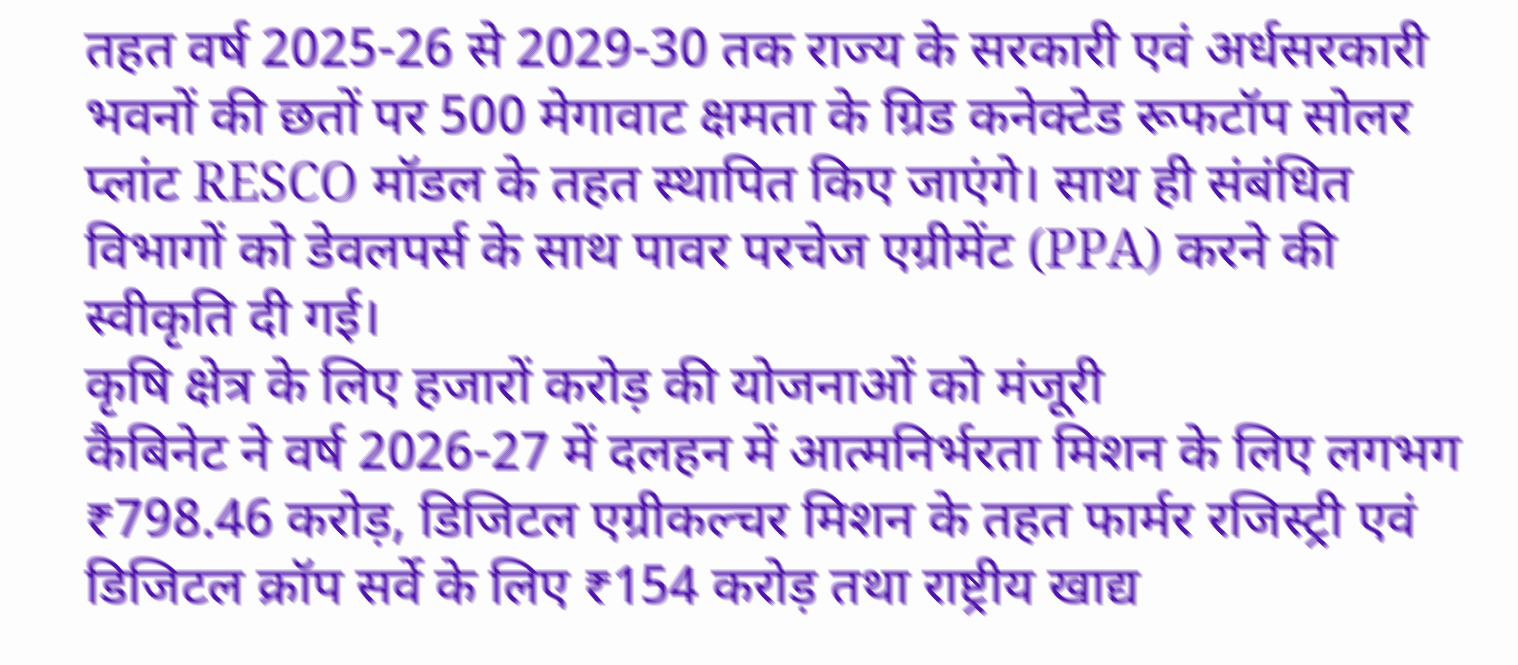तहत वर्ष 2025-26 से 2029-30 तक राज्य के सरकारी एवं अर्धसरकारी भवनों की छतों पर 500 मेगावाट क्षमता के ग्रिड कनेक्टेड रूफटॉप सोलर प्लांट RESCO मॉडल के तहत स्थापित किए जाएंगे। साथ ही संबंधित विभागों को डेवलपर्स के साथ पावर परचेज एग्रीमेंट (PPA) करने की स्वीकृति दी गई।
कृषि क्षेत्र के लिए हजारों करोड़ की योजनाओं को मंजूरी
कैबिनेट ने वर्ष 2026-27 में दलहन में आत्मनिर्भरता मिशन के लिए लगभग ₹798.46 करोड़, डिजिटल एग्रीकल्चर मिशन के तहत फार्मर रजिस्ट्री एवं डिजिटल क्रॉप सर्वे के लिए ₹154 करोड़ तथा राष्ट्रीय खाद्य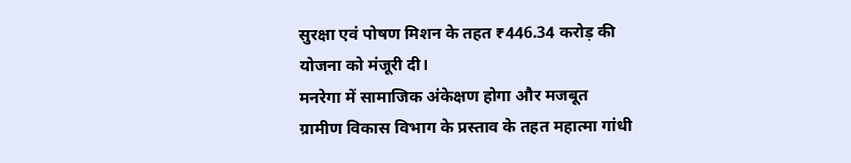सुरक्षा एवं पोषण मिशन के तहत ₹446.34 करोड़ की योजना को मंजूरी दी।
मनरेगा में सामाजिक अंकेक्षण होगा और मजबूत
ग्रामीण विकास विभाग के प्रस्ताव के तहत महात्मा गांधी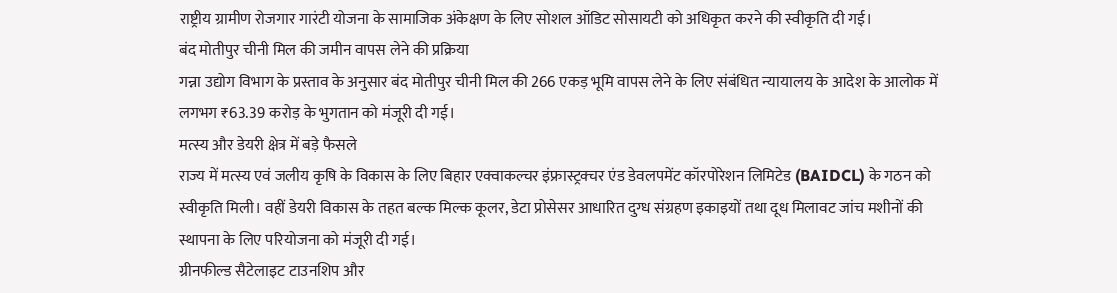राष्ट्रीय ग्रामीण रोजगार गारंटी योजना के सामाजिक अंकेक्षण के लिए सोशल ऑडिट सोसायटी को अधिकृत करने की स्वीकृति दी गई।
बंद मोतीपुर चीनी मिल की जमीन वापस लेने की प्रक्रिया
गन्ना उद्योग विभाग के प्रस्ताव के अनुसार बंद मोतीपुर चीनी मिल की 266 एकड़ भूमि वापस लेने के लिए संबंधित न्यायालय के आदेश के आलोक में लगभग ₹63.39 करोड़ के भुगतान को मंजूरी दी गई।
मत्स्य और डेयरी क्षेत्र में बड़े फैसले
राज्य में मत्स्य एवं जलीय कृषि के विकास के लिए बिहार एक्वाकल्चर इंफ्रास्ट्रक्चर एंड डेवलपमेंट कॉरपोरेशन लिमिटेड (BAIDCL) के गठन को स्वीकृति मिली। वहीं डेयरी विकास के तहत बल्क मिल्क कूलर, डेटा प्रोसेसर आधारित दुग्ध संग्रहण इकाइयों तथा दूध मिलावट जांच मशीनों की स्थापना के लिए परियोजना को मंजूरी दी गई।
ग्रीनफील्ड सैटेलाइट टाउनशिप और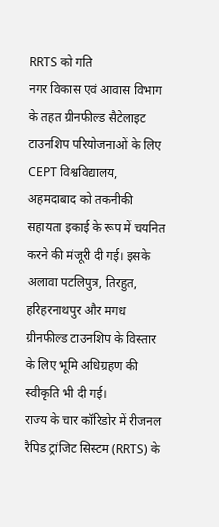RRTS को गति
नगर विकास एवं आवास विभाग के तहत ग्रीनफील्ड सैटेलाइट टाउनशिप परियोजनाओं के लिए CEPT विश्वविद्यालय, अहमदाबाद को तकनीकी सहायता इकाई के रूप में चयनित करने की मंजूरी दी गई। इसके अलावा पटलिपुत्र, तिरहुत, हरिहरनाथपुर और मगध ग्रीनफील्ड टाउनशिप के विस्तार के लिए भूमि अधिग्रहण की स्वीकृति भी दी गई।
राज्य के चार कॉरिडोर में रीजनल रैपिड ट्रांजिट सिस्टम (RRTS) के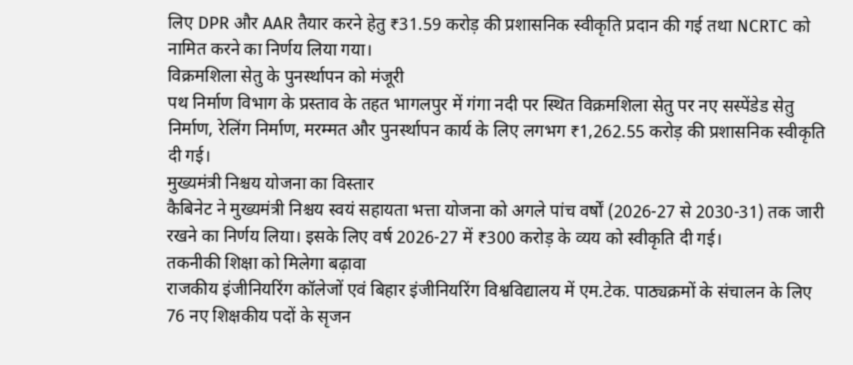लिए DPR और AAR तैयार करने हेतु ₹31.59 करोड़ की प्रशासनिक स्वीकृति प्रदान की गई तथा NCRTC को नामित करने का निर्णय लिया गया।
विक्रमशिला सेतु के पुनर्स्थापन को मंजूरी
पथ निर्माण विभाग के प्रस्ताव के तहत भागलपुर में गंगा नदी पर स्थित विक्रमशिला सेतु पर नए सस्पेंडेड सेतु निर्माण, रेलिंग निर्माण, मरम्मत और पुनर्स्थापन कार्य के लिए लगभग ₹1,262.55 करोड़ की प्रशासनिक स्वीकृति दी गई।
मुख्यमंत्री निश्चय योजना का विस्तार
कैबिनेट ने मुख्यमंत्री निश्चय स्वयं सहायता भत्ता योजना को अगले पांच वर्षों (2026-27 से 2030-31) तक जारी रखने का निर्णय लिया। इसके लिए वर्ष 2026-27 में ₹300 करोड़ के व्यय को स्वीकृति दी गई।
तकनीकी शिक्षा को मिलेगा बढ़ावा
राजकीय इंजीनियरिंग कॉलेजों एवं बिहार इंजीनियरिंग विश्वविद्यालय में एम.टेक. पाठ्यक्रमों के संचालन के लिए 76 नए शिक्षकीय पदों के सृजन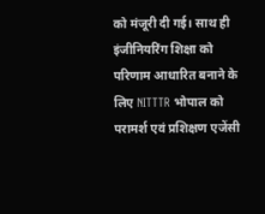को मंजूरी दी गई। साथ ही इंजीनियरिंग शिक्षा को परिणाम आधारित बनाने के लिए NITTTR भोपाल को परामर्श एवं प्रशिक्षण एजेंसी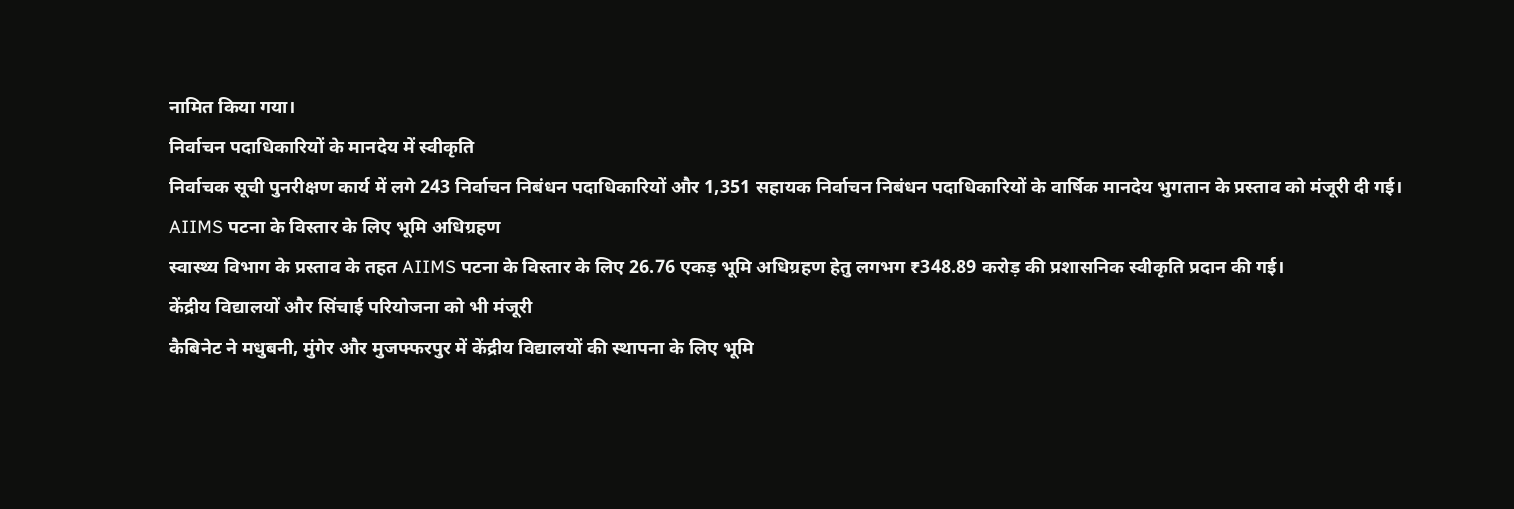नामित किया गया।
निर्वाचन पदाधिकारियों के मानदेय में स्वीकृति
निर्वाचक सूची पुनरीक्षण कार्य में लगे 243 निर्वाचन निबंधन पदाधिकारियों और 1,351 सहायक निर्वाचन निबंधन पदाधिकारियों के वार्षिक मानदेय भुगतान के प्रस्ताव को मंजूरी दी गई।
AIIMS पटना के विस्तार के लिए भूमि अधिग्रहण
स्वास्थ्य विभाग के प्रस्ताव के तहत AIIMS पटना के विस्तार के लिए 26.76 एकड़ भूमि अधिग्रहण हेतु लगभग ₹348.89 करोड़ की प्रशासनिक स्वीकृति प्रदान की गई।
केंद्रीय विद्यालयों और सिंचाई परियोजना को भी मंजूरी
कैबिनेट ने मधुबनी, मुंगेर और मुजफ्फरपुर में केंद्रीय विद्यालयों की स्थापना के लिए भूमि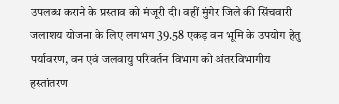उपलब्ध कराने के प्रस्ताव को मंजूरी दी। वहीं मुंगेर जिले की सिंचवारी जलाशय योजना के लिए लगभग 39.58 एकड़ वन भूमि के उपयोग हेतु पर्यावरण, वन एवं जलवायु परिवर्तन विभाग को अंतरविभागीय हस्तांतरण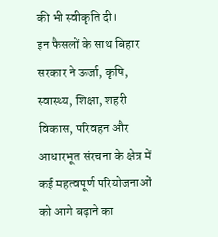की भी स्वीकृति दी।
इन फैसलों के साथ बिहार सरकार ने ऊर्जा, कृषि, स्वास्थ्य, शिक्षा, शहरी विकास, परिवहन और आधारभूत संरचना के क्षेत्र में कई महत्वपूर्ण परियोजनाओं को आगे बढ़ाने का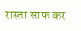रास्ता साफ कर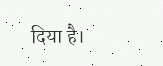दिया है।